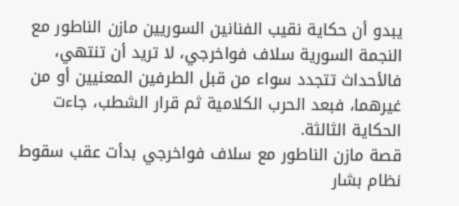يبدو أن حكاية نقيب الفنانين السوريين مازن الناطور مع النجمة السورية سلاف فواخرجي، لا تريد أن تنتهي، فالأحداث تتجدد سواء من قبل الطرفين المعنيين أو من غيرهما، فبعد الحرب الكلامية ثم قرار الشطب، جاءت الحكاية الثالثة.
قصة مازن الناطور مع سلاف فواخرجي بدأت عقب سقوط نظام بشار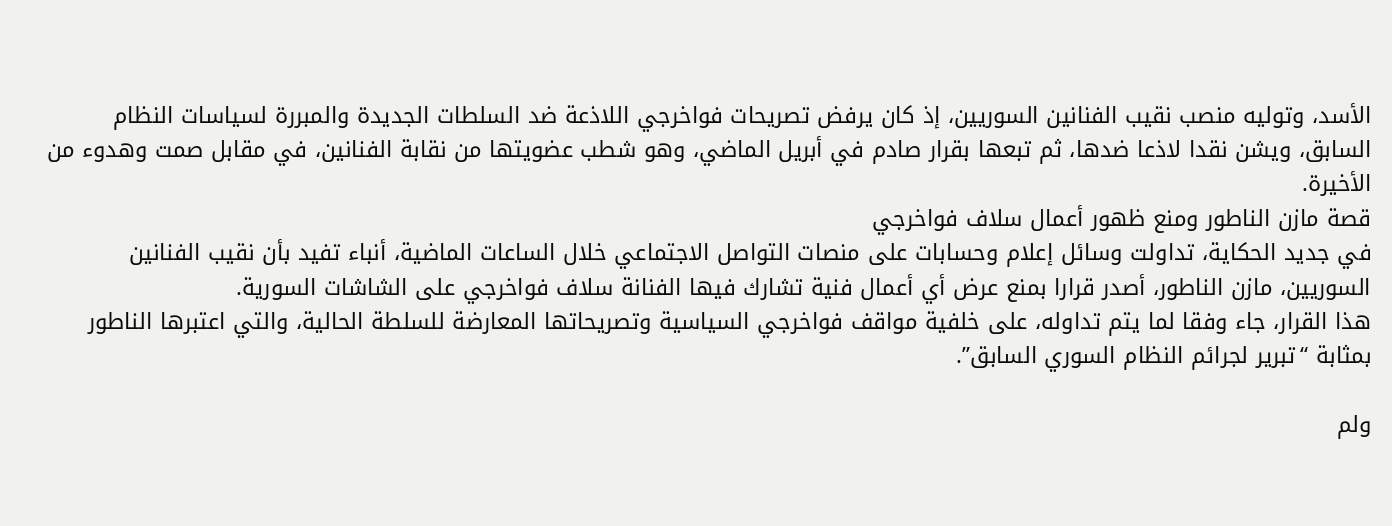الأسد، وتوليه منصب نقيب الفنانين السوريين، إذ كان يرفض تصريحات فواخرجي اللاذعة ضد السلطات الجديدة والمبررة لسياسات النظام السابق، ويشن نقدا لاذعا ضدها، ثم تبعها بقرار صادم في أبريل الماضي، وهو شطب عضويتها من نقابة الفنانين، في مقابل صمت وهدوء من الأخيرة.
قصة مازن الناطور ومنع ظهور أعمال سلاف فواخرجي
في جديد الحكاية، تداولت وسائل إعلام وحسابات على منصات التواصل الاجتماعي خلال الساعات الماضية، أنباء تفيد بأن نقيب الفنانين السوريين، مازن الناطور، أصدر قرارا بمنع عرض أي أعمال فنية تشارك فيها الفنانة سلاف فواخرجي على الشاشات السورية.
هذا القرار، جاء وفقا لما يتم تداوله، على خلفية مواقف فواخرجي السياسية وتصريحاتها المعارضة للسلطة الحالية، والتي اعتبرها الناطور بمثابة “تبرير لجرائم النظام السوري السابق”.

ولم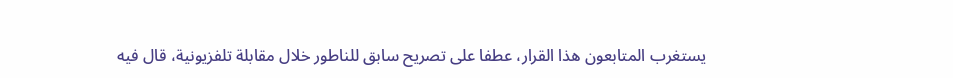يستغرب المتابعون هذا القرار، عطفا على تصريح سابق للناطور خلال مقابلة تلفزيونية، قال فيه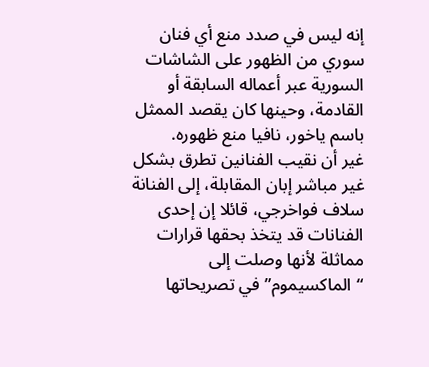إنه ليس في صدد منع أي فنان سوري من الظهور على الشاشات السورية عبر أعماله السابقة أو القادمة، وحينها كان يقصد الممثل باسم ياخور، نافيا منع ظهوره.
غير أن نقيب الفنانين تطرق بشكل غير مباشر إبان المقابلة، إلى الفنانة سلاف فواخرجي، قائلا إن إحدى الفنانات قد يتخذ بحقها قرارات مماثلة لأنها وصلت إلى “الماكسيموم” في تصريحاتها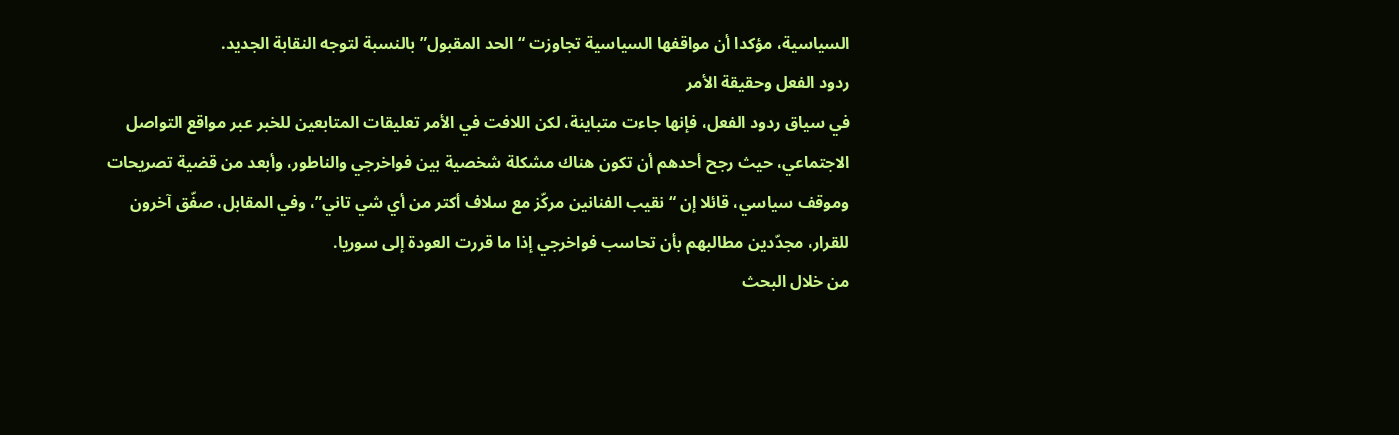السياسية، مؤكدا أن مواقفها السياسية تجاوزت “الحد المقبول” بالنسبة لتوجه النقابة الجديد.
ردود الفعل وحقيقة الأمر
في سياق ردود الفعل، فإنها جاءت متباينة، لكن اللافت في الأمر تعليقات المتابعين للخبر عبر مواقع التواصل الاجتماعي، حيث رجح أحدهم أن تكون هناك مشكلة شخصية بين فواخرجي والناطور، وأبعد من قضية تصريحات وموقف سياسي، قائلا إن “نقيب الفنانين مركّز مع سلاف أكتر من أي شي تاني”، وفي المقابل، صفّق آخرون للقرار، مجدّدين مطالبهم بأن تحاسب فواخرجي إذا ما قررت العودة إلى سوريا.
من خلال البحث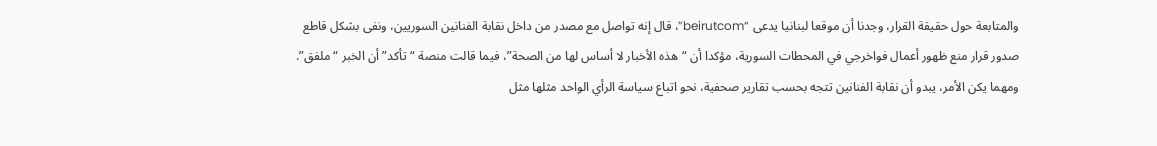والمتابعة حول حقيقة القرار، وجدنا أن موقعا لبنانيا يدعى “beirutcom”، قال إنه تواصل مع مصدر من داخل نقابة الفنانين السوريين، ونفى بشكل قاطع صدور قرار منع ظهور أعمال فواخرجي في المحطات السورية، مؤكدا أن “هذه الأخبار لا أساس لها من الصحة”، فيما قالت منصة “تأكد” أن الخبر “ملفق”.
ومهما يكن الأمر، يبدو أن نقابة الفنانين تتجه بحسب تقارير صحفية، نحو اتباع سياسة الرأي الواحد مثلها مثل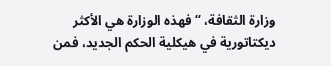وزارة الثقافة، “فهذه الوزارة هي الأكثر ديكتاتورية في هيكلية الحكم الجديد، فمن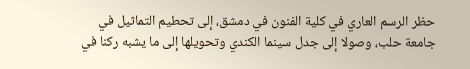حظر الرسم العاري في كلية الفنون في دمشق، إلى تحطيم التماثيل في جامعة حلب، وصولا إلى جدل سينما الكندي وتحويلها إلى ما يشبه ركنا في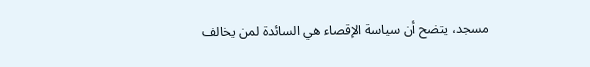مسجد، يتضح أن سياسة الإقصاء هي السائدة لمن يخالف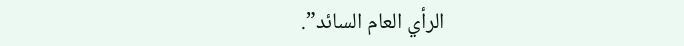الرأي العام السائد”.